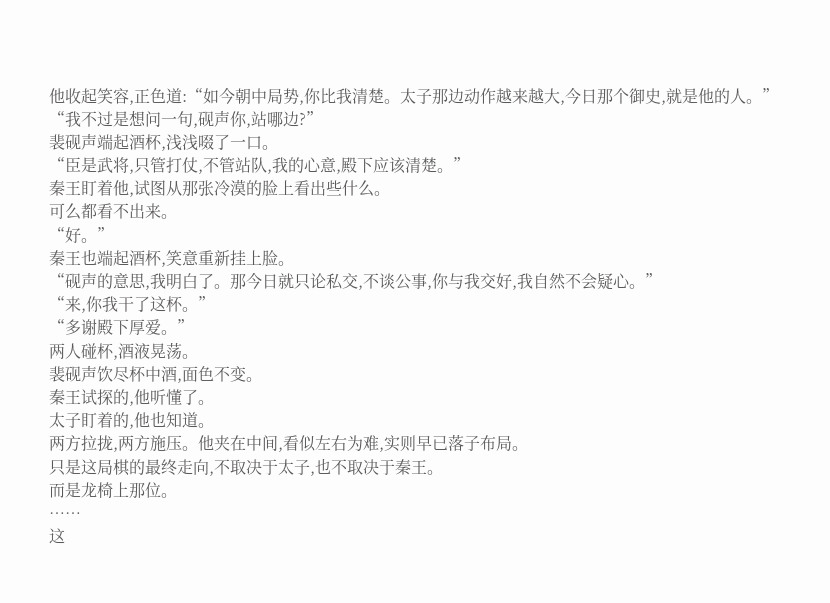他收起笑容,正色道:“如今朝中局势,你比我清楚。太子那边动作越来越大,今日那个御史,就是他的人。”
“我不过是想问一句,砚声你,站哪边?”
裴砚声端起酒杯,浅浅啜了一口。
“臣是武将,只管打仗,不管站队,我的心意,殿下应该清楚。”
秦王盯着他,试图从那张冷漠的脸上看出些什么。
可么都看不出来。
“好。”
秦王也端起酒杯,笑意重新挂上脸。
“砚声的意思,我明白了。那今日就只论私交,不谈公事,你与我交好,我自然不会疑心。”
“来,你我干了这杯。”
“多谢殿下厚爱。”
两人碰杯,酒液晃荡。
裴砚声饮尽杯中酒,面色不变。
秦王试探的,他听懂了。
太子盯着的,他也知道。
两方拉拢,两方施压。他夹在中间,看似左右为难,实则早已落子布局。
只是这局棋的最终走向,不取决于太子,也不取决于秦王。
而是龙椅上那位。
……
这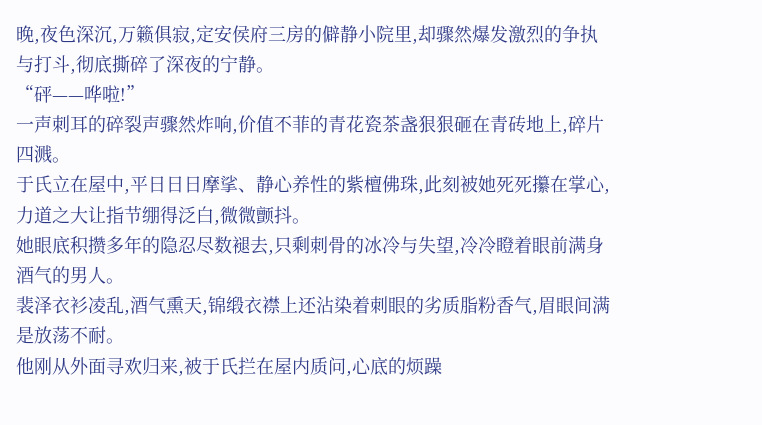晚,夜色深沉,万籁俱寂,定安侯府三房的僻静小院里,却骤然爆发激烈的争执与打斗,彻底撕碎了深夜的宁静。
“砰——哗啦!”
一声刺耳的碎裂声骤然炸响,价值不菲的青花瓷茶盏狠狠砸在青砖地上,碎片四溅。
于氏立在屋中,平日日日摩挲、静心养性的紫檀佛珠,此刻被她死死攥在掌心,力道之大让指节绷得泛白,微微颤抖。
她眼底积攒多年的隐忍尽数褪去,只剩刺骨的冰冷与失望,冷冷瞪着眼前满身酒气的男人。
裴泽衣衫凌乱,酒气熏天,锦缎衣襟上还沾染着刺眼的劣质脂粉香气,眉眼间满是放荡不耐。
他刚从外面寻欢归来,被于氏拦在屋内质问,心底的烦躁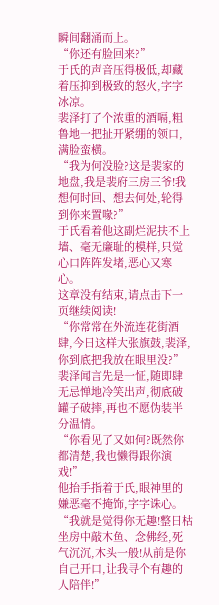瞬间翻涌而上。
“你还有脸回来?”
于氏的声音压得极低,却藏着压抑到极致的怒火,字字冰凉。
裴泽打了个浓重的酒嗝,粗鲁地一把扯开紧绷的领口,满脸蛮横。
“我为何没脸?这是裴家的地盘,我是裴府三房三爷!我想何时回、想去何处,轮得到你来置喙?”
于氏看着他这副烂泥扶不上墙、毫无廉耻的模样,只觉心口阵阵发堵,恶心又寒心。
这章没有结束,请点击下一页继续阅读!
“你常常在外流连花街酒肆,今日这样大张旗鼓,裴泽,你到底把我放在眼里没?”
裴泽闻言先是一怔,随即肆无忌惮地冷笑出声,彻底破罐子破摔,再也不愿伪装半分温情。
“你看见了又如何?既然你都清楚,我也懒得跟你演戏!”
他抬手指着于氏,眼神里的嫌恶毫不掩饰,字字诛心。
“我就是觉得你无趣!整日枯坐房中敲木鱼、念佛经,死气沉沉,木头一般!从前是你自己开口,让我寻个有趣的人陪伴!”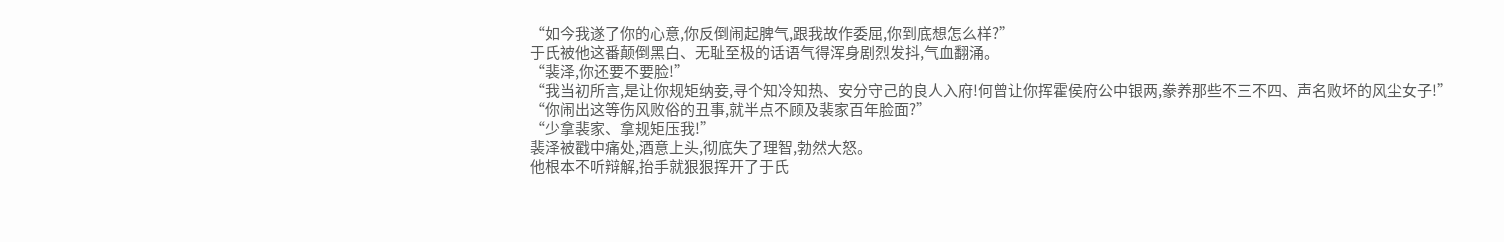“如今我遂了你的心意,你反倒闹起脾气,跟我故作委屈,你到底想怎么样?”
于氏被他这番颠倒黑白、无耻至极的话语气得浑身剧烈发抖,气血翻涌。
“裴泽,你还要不要脸!”
“我当初所言,是让你规矩纳妾,寻个知冷知热、安分守己的良人入府!何曾让你挥霍侯府公中银两,豢养那些不三不四、声名败坏的风尘女子!”
“你闹出这等伤风败俗的丑事,就半点不顾及裴家百年脸面?”
“少拿裴家、拿规矩压我!”
裴泽被戳中痛处,酒意上头,彻底失了理智,勃然大怒。
他根本不听辩解,抬手就狠狠挥开了于氏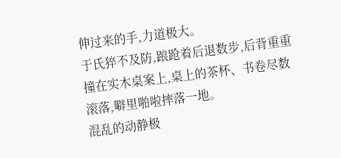伸过来的手,力道极大。
于氏猝不及防,踉跄着后退数步,后背重重撞在实木桌案上,桌上的茶杯、书卷尽数滚落,噼里啪啦摔落一地。
混乱的动静极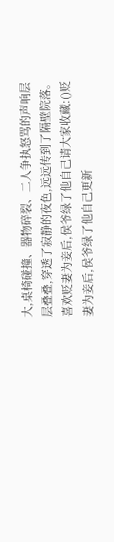大,桌椅碰撞、器物碎裂、二人争执怒骂的声响层层叠叠,穿透了寂静的夜色,远远传到了隔壁院落。
喜欢贬妻为妾后,侯爷绿了他自己请大家收藏:()贬妻为妾后,侯爷绿了他自己更新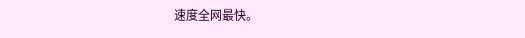速度全网最快。